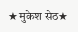★मुकेश सेठ★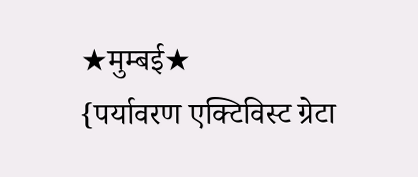★मुम्बई★
{पर्यावरण एक्टिविस्ट ग्रेटा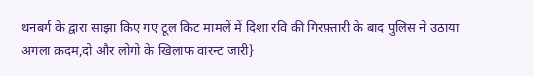थनबर्ग के द्वारा साझा किए गए टूल किट मामलें में दिशा रवि की गिरफ़्तारी के बाद पुलिस ने उठाया अगला क़दम,दो और लोगो के खिलाफ वारन्ट जारी}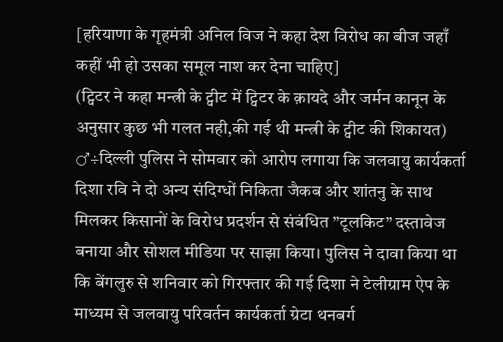[हरियाणा के गृहमंत्री अनिल विज ने कहा देश विरोध का बीज जहाँ कहीं भी हो उसका समूल नाश कर देना चाहिए]
(ट्विटर ने कहा मन्त्री के ट्वीट में ट्विटर के क़ायदे और जर्मन कानून के अनुसार कुछ भी गलत नही,की गई थी मन्त्री के ट्वीट की शिकायत)
♂÷दिल्ली पुलिस ने सोमवार को आरोप लगाया कि जलवायु कार्यकर्ता दिशा रवि ने दो अन्य संदिग्धों निकिता जैकब और शांतनु के साथ मिलकर किसानों के विरोध प्रदर्शन से संबंधित ”टूलकिट” दस्तावेज बनाया और सोशल मीडिया पर साझा किया। पुलिस ने दावा किया था कि बेंगलुरु से शनिवार को गिरफ्तार की गई दिशा ने टेलीग्राम ऐप के माध्यम से जलवायु परिवर्तन कार्यकर्ता ग्रेटा थनबर्ग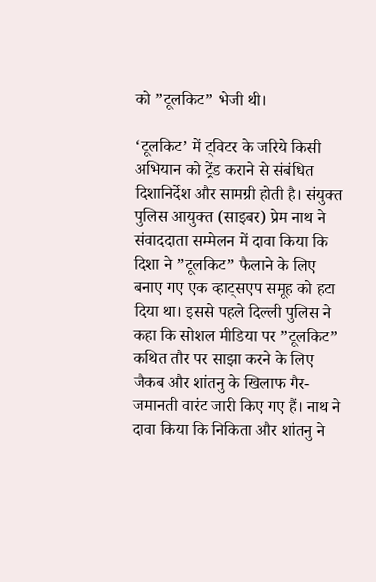को ”टूलकिट” भेजी थी।

‘टूलकिट’ में ट्विटर के जरिये किसी अभियान को ट्रेंड कराने से संबंधित दिशानिर्देश और सामग्री होती है। संयुक्त पुलिस आयुक्त (साइबर) प्रेम नाथ ने संवाददाता सम्मेलन में दावा किया कि दिशा ने ”टूलकिट” फैलाने के लिए बनाए गए एक व्हाट्सएप समूह को हटा दिया था। इससे पहले दिल्ली पुलिस ने कहा कि सोशल मीडिया पर ”टूलकिट” कथित तौर पर साझा करने के लिए जैकब और शांतनु के खिलाफ गैर-जमानती वारंट जारी किए गए हैं। नाथ ने दावा किया कि निकिता और शांतनु ने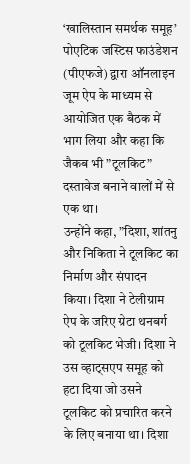‘खालिस्तान समर्थक समूह’ पोएटिक जस्टिस फाउंडेशन (पीएफजे) द्वारा ऑनलाइन जूम ऐप के माध्यम से आयोजित एक बैठक में भाग लिया और कहा कि जैकब भी ”टूलकिट” दस्तावेज बनाने वालों में से एक था।
उन्होंने कहा, ”दिशा, शांतनु और निकिता ने टूलकिट का निर्माण और संपादन किया। दिशा ने टेलीग्राम ऐप के जरिए ग्रेटा थनबर्ग को टूलकिट भेजी। दिशा ने उस व्हाट्सएप समूह को हटा दिया जो उसने टूलकिट को प्रचारित करने के लिए बनाया था। दिशा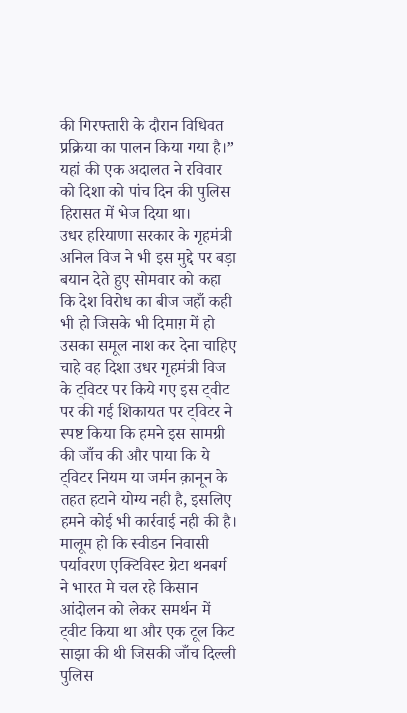की गिरफ्तारी के दौरान विधिवत प्रक्रिया का पालन किया गया है।” यहां की एक अदालत ने रविवार को दिशा को पांच दिन की पुलिस हिरासत में भेज दिया था।
उधर हरियाणा सरकार के गृहमंत्री अनिल विज ने भी इस मुद्दे पर बड़ा बयान देते हुए सोमवार को कहा कि देश विरोध का बीज जहाँ कही भी हो जिसके भी दिमाग़ में हो उसका समूल नाश कर देना चाहिए चाहे वह दिशा उधर गृहमंत्री विज के ट्विटर पर किये गए इस ट्वीट पर की गई शिकायत पर ट्विटर ने स्पष्ट किया कि हमने इस सामग्री की जाँच की और पाया कि ये ट्विटर नियम या जर्मन क़ानून के तहत हटाने योग्य नही है, इसलिए हमने कोई भी कार्रवाई नही की है।
मालूम हो कि स्वीडन निवासी पर्यावरण एक्टिविस्ट ग्रेटा थनबर्ग ने भारत मे चल रहे किसान आंदोलन को लेकर समर्थन में ट्वीट किया था और एक टूल किट साझा की थी जिसकी जाँच दिल्ली पुलिस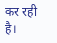कर रही है।